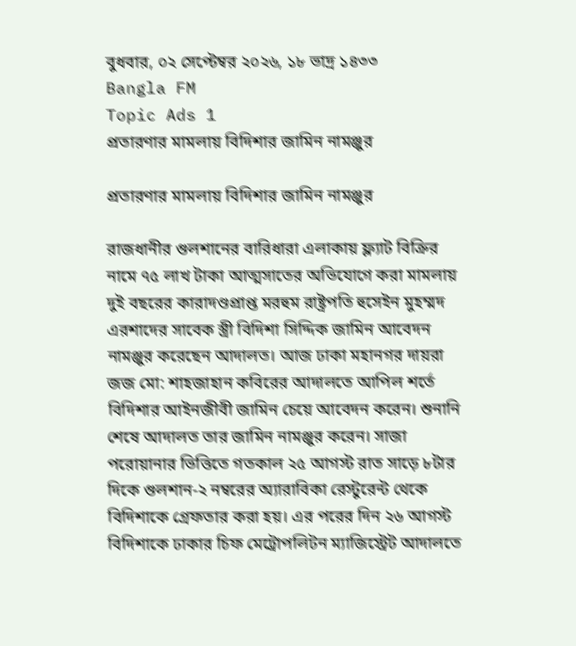বুধবার, ০২ সেপ্টেম্বর ২০২৬, ১৮ ভাদ্র ১৪৩৩
Bangla FM
Topic Ads 1
প্রতারণার মামলায় বিদিশার জামিন নামঞ্জুর

প্রতারণার মামলায় বিদিশার জামিন নামঞ্জুর

রাজধানীর গুলশানের বারিধারা এলাকায় ফ্ল্যাট বিক্রির নামে ৭৫ লাখ টাকা আত্মসাতের অভিযোগে করা মামলায় দুই বছরের কারাদণ্ডপ্রাপ্ত মরহুম রাষ্ট্রপতি হুসেইন মুহম্মদ এরশাদের সাবেক স্ত্রী বিদিশা সিদ্দিক জামিন আবেদন নামঞ্জুর করেছেন আদালত। আজ ঢাকা মহানগর দায়রা জজ মো: শাহজাহান কবিরের আদালতে আপিল শর্তে বিদিশার আইনজীবী জামিন চেয়ে আবেদন করেন। শুনানি শেষে আদালত তার জামিন নামঞ্জুর করেন। সাজা পরোয়ানার ভিত্তিতে গতকাল ২৫ আগস্ট রাত সাড়ে ৮টার দিকে গুলশান-২ নম্বরের অ্যারাবিকা রেস্টুরেন্ট থেকে বিদিশাকে গ্রেফতার করা হয়। এর পরের দিন ২৬ আগস্ট বিদিশাকে ঢাকার চিফ মেট্রোপলিটন ম্যাজিস্ট্রেট আদালতে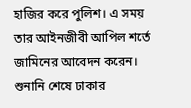হাজির করে পুলিশ। এ সময় তার আইনজীবী আপিল শর্তে জামিনের আবেদন করেন। শুনানি শেষে ঢাকার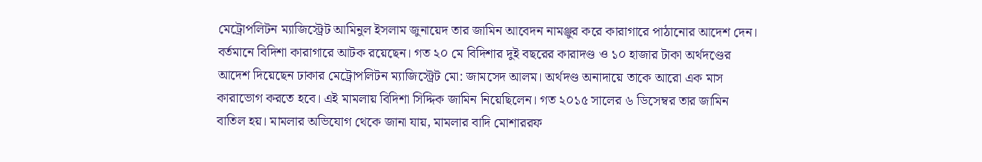মেট্রোপলিটন ম্যাজিস্ট্রেট আমিনুল ইসলাম জুনায়েদ তার জামিন আবেদন নামঞ্জুর করে কারাগারে পাঠানোর আদেশ দেন। বর্তমানে বিদিশা কারাগারে আটক রয়েছেন। গত ২০ মে বিদিশার দুই বছরের কারাদণ্ড ও ১০ হাজার টাকা অর্থদণ্ডের আদেশ দিয়েছেন ঢাকার মেট্রোপলিটন ম্যাজিস্ট্রেট মো: জামসেদ আলম। অর্থদণ্ড অনাদায়ে তাকে আরো এক মাস কারাভোগ করতে হবে। এই মামলায় বিদিশা সিদ্দিক জামিন নিয়েছিলেন। গত ২০১৫ সালের ৬ ডিসেম্বর তার জামিন বাতিল হয়। মামলার অভিযোগ থেকে জানা যায়, মামলার বাদি মোশাররফ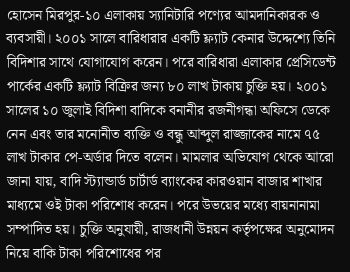হোসেন মিরপুর-১০ এলাকায় স্যানিটারি পণ্যের আমদানিকারক ও ব্যবসায়ী। ২০০১ সালে বারিধারার একটি ফ্ল্যাট কেনার উদ্দেশ্যে তিনি বিদিশার সাথে যোগাযোগ করেন। পরে বারিধারা এলাকার প্রেসিডেন্ট পার্কের একটি ফ্ল্যাট বিক্রির জন্য ৮০ লাখ টাকায় চুক্তি হয়। ২০০১ সালের ১০ জুলাই বিদিশা বাদিকে বনানীর রজনীগন্ধা অফিসে ডেকে নেন এবং তার মনোনীত ব্যক্তি ও বন্ধু আব্দুল রাজ্জাকের নামে ৭৫ লাখ টাকার পে-অর্ডার দিতে বলেন। মামলার অভিযোগ থেকে আরো জানা যায়, বাদি স্ট্যান্ডার্ড চার্টার্ড ব্যাংকের কারওয়ান বাজার শাখার মাধ্যমে ওই টাকা পরিশোধ করেন। পরে উভয়ের মধ্যে বায়নানামা সম্পাদিত হয়। চুক্তি অনুযায়ী, রাজধানী উন্নয়ন কর্তৃপক্ষের অনুমোদন নিয়ে বাকি টাকা পরিশোধের পর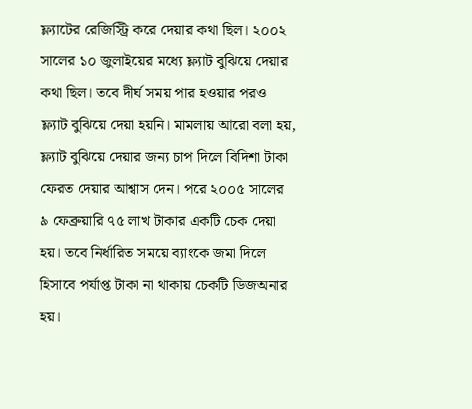ফ্ল্যাটের রেজিস্ট্রি করে দেয়ার কথা ছিল। ২০০২ সালের ১০ জুলাইয়ের মধ্যে ফ্ল্যাট বুঝিয়ে দেয়ার কথা ছিল। তবে দীর্ঘ সময় পার হওয়ার পরও ফ্ল্যাট বুঝিয়ে দেয়া হয়নি। মামলায় আরো বলা হয়, ফ্ল্যাট বুঝিয়ে দেয়ার জন্য চাপ দিলে বিদিশা টাকা ফেরত দেয়ার আশ্বাস দেন। পরে ২০০৫ সালের ৯ ফেব্রুয়ারি ৭৫ লাখ টাকার একটি চেক দেয়া হয়। তবে নির্ধারিত সময়ে ব্যাংকে জমা দিলে হিসাবে পর্যাপ্ত টাকা না থাকায় চেকটি ডিজঅনার হয়।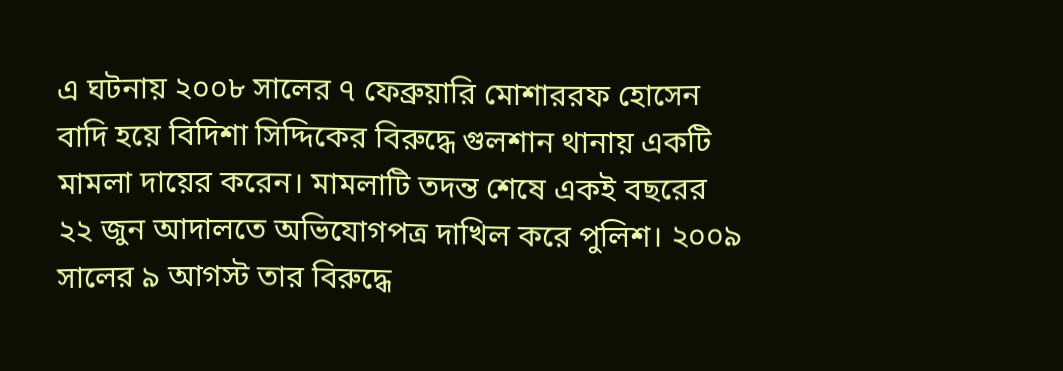এ ঘটনায় ২০০৮ সালের ৭ ফেব্রুয়ারি মোশাররফ হোসেন বাদি হয়ে বিদিশা সিদ্দিকের বিরুদ্ধে গুলশান থানায় একটি মামলা দায়ের করেন। মামলাটি তদন্ত শেষে একই বছরের ২২ জুন আদালতে অভিযোগপত্র দাখিল করে পুলিশ। ২০০৯ সালের ৯ আগস্ট তার বিরুদ্ধে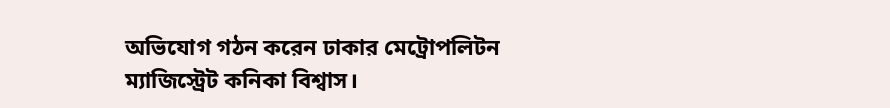অভিযোগ গঠন করেন ঢাকার মেট্রোপলিটন ম্যাজিস্ট্রেট কনিকা বিশ্বাস।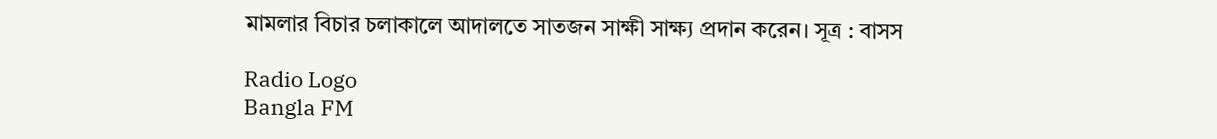মামলার বিচার চলাকালে আদালতে সাতজন সাক্ষী সাক্ষ্য প্রদান করেন। সূত্র : বাসস

Radio Logo
Bangla FM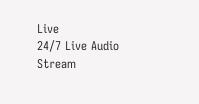Live
24/7 Live Audio Stream